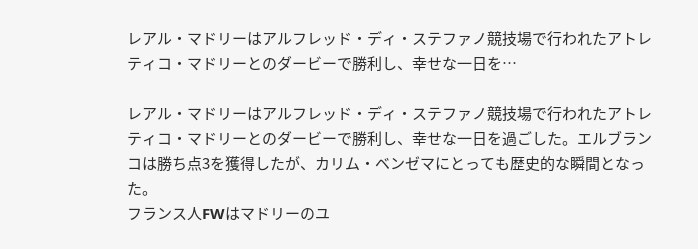レアル・マドリーはアルフレッド・ディ・ステファノ競技場で行われたアトレティコ・マドリーとのダービーで勝利し、幸せな一日を…

レアル・マドリーはアルフレッド・ディ・ステファノ競技場で行われたアトレティコ・マドリーとのダービーで勝利し、幸せな一日を過ごした。エルブランコは勝ち点3を獲得したが、カリム・ベンゼマにとっても歴史的な瞬間となった。
フランス人FWはマドリーのユ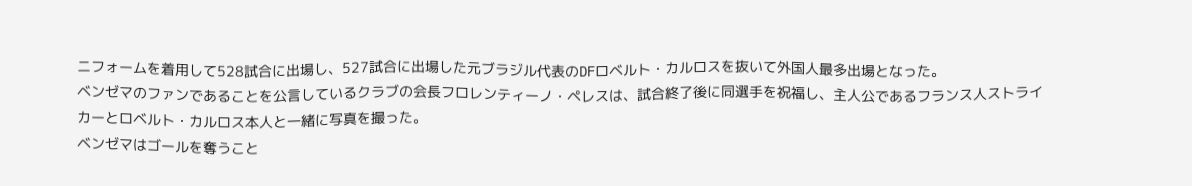ニフォームを着用して528試合に出場し、527試合に出場した元ブラジル代表のDFロベルト・カルロスを抜いて外国人最多出場となった。
ベンゼマのファンであることを公言しているクラブの会長フロレンティーノ・ペレスは、試合終了後に同選手を祝福し、主人公であるフランス人ストライカーとロベルト・カルロス本人と一緒に写真を撮った。
ベンゼマはゴールを奪うこと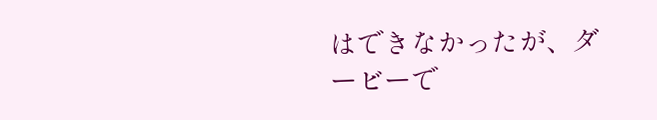はできなかったが、ダービーで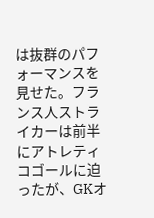は抜群のパフォーマンスを見せた。フランス人ストライカーは前半にアトレティコゴールに迫ったが、GKオ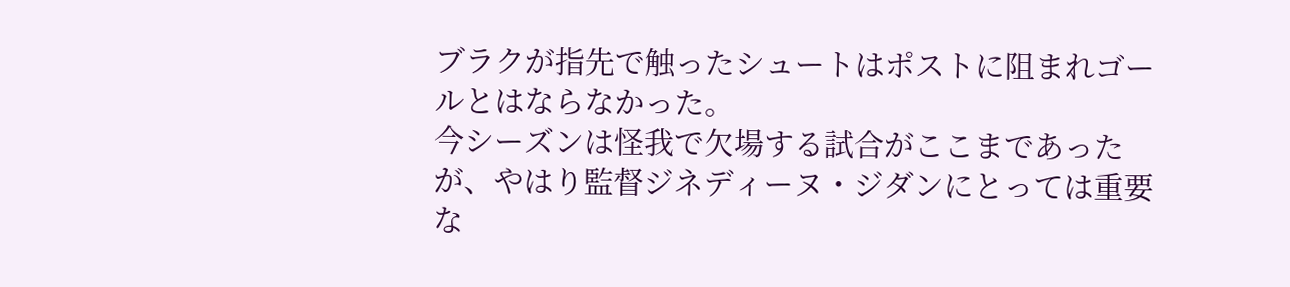ブラクが指先で触ったシュートはポストに阻まれゴールとはならなかった。
今シーズンは怪我で欠場する試合がここまであったが、やはり監督ジネディーヌ・ジダンにとっては重要な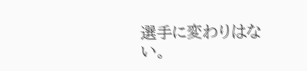選手に変わりはない。